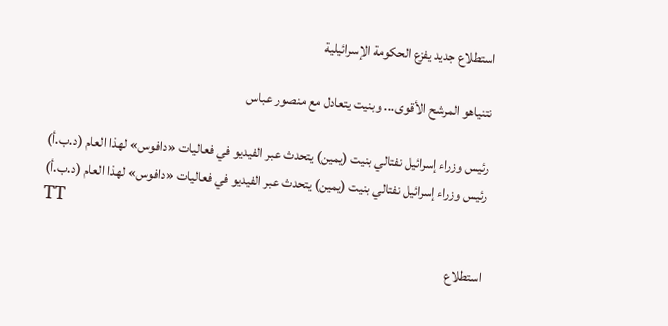استطلاع جديد يفزع الحكومة الإسرائيلية

نتنياهو المرشح الأقوى... وبنيت يتعادل مع منصور عباس

رئيس وزراء إسرائيل نفتالي بنيت (يمين) يتحدث عبر الفيديو في فعاليات «دافوس» لهذا العام (د.ب.أ)
رئيس وزراء إسرائيل نفتالي بنيت (يمين) يتحدث عبر الفيديو في فعاليات «دافوس» لهذا العام (د.ب.أ)
TT

استطلاع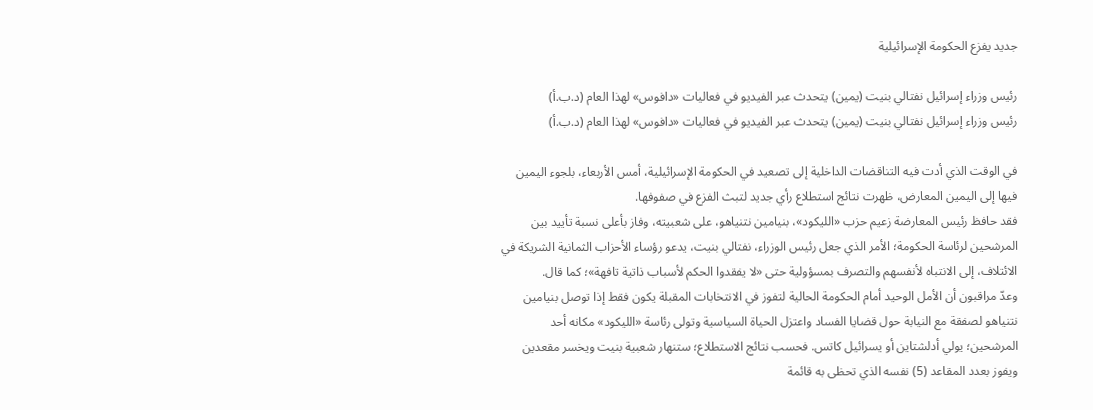جديد يفزع الحكومة الإسرائيلية

رئيس وزراء إسرائيل نفتالي بنيت (يمين) يتحدث عبر الفيديو في فعاليات «دافوس» لهذا العام (د.ب.أ)
رئيس وزراء إسرائيل نفتالي بنيت (يمين) يتحدث عبر الفيديو في فعاليات «دافوس» لهذا العام (د.ب.أ)

في الوقت الذي أدت فيه التناقضات الداخلية إلى تصعيد في الحكومة الإسرائيلية، أمس الأربعاء، بلجوء اليمين فيها إلى اليمين المعارض، ظهرت نتائج استطلاع رأي جديد لتبث الفزع في صفوفها.
فقد حافظ رئيس المعارضة زعيم حزب «الليكود»، بنيامين نتنياهو، على شعبيته، وفاز بأعلى نسبة تأييد بين المرشحين لرئاسة الحكومة؛ الأمر الذي جعل رئيس الوزراء، نفتالي بنيت، يدعو رؤساء الأحزاب الثمانية الشريكة في الائتلاف، إلى الانتباه لأنفسهم والتصرف بمسؤولية حتى «لا يفقدوا الحكم لأسباب ذاتية تافهة»؛ كما قال.
وعدّ مراقبون أن الأمل الوحيد أمام الحكومة الحالية لتفوز في الانتخابات المقبلة يكون فقط إذا توصل بنيامين نتنياهو لصفقة مع النيابة حول قضايا الفساد واعتزل الحياة السياسية وتولى رئاسة «الليكود» مكانه أحد المرشحين؛ يولي أدلشتاين أو يسرائيل كاتس. فحسب نتائج الاستطلاع؛ ستنهار شعبية بنيت ويخسر مقعدين ويفوز بعدد المقاعد (5) نفسه الذي تحظى به قائمة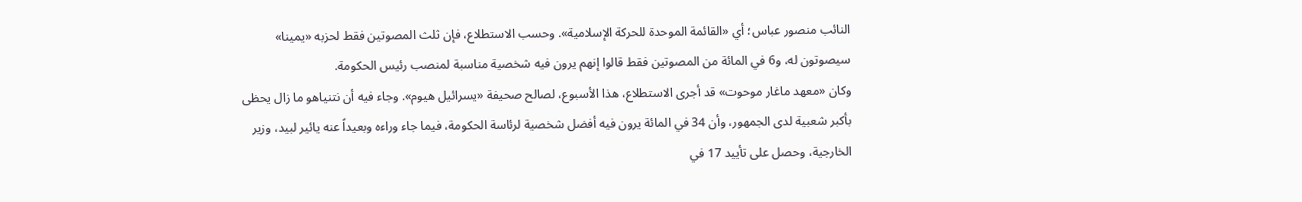النائب منصور عباس؛ أي «القائمة الموحدة للحركة الإسلامية». وحسب الاستطلاع، فإن ثلث المصوتين فقط لحزبه «يمينا» سيصوتون له، و6 في المائة من المصوتين فقط قالوا إنهم يرون فيه شخصية مناسبة لمنصب رئيس الحكومة.
وكان «معهد ماغار موحوت» قد أجرى الاستطلاع، هذا الأسبوع، لصالح صحيفة «يسرائيل هيوم». وجاء فيه أن نتنياهو ما زال يحظى بأكبر شعبية لدى الجمهور، وأن 34 في المائة يرون فيه أفضل شخصية لرئاسة الحكومة، فيما جاء وراءه وبعيداً عنه يائير لبيد، وزير الخارجية، وحصل على تأييد 17 في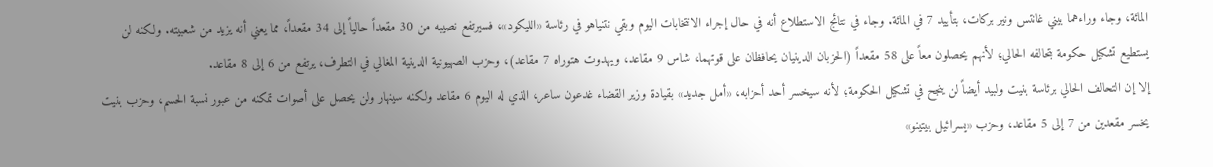المائة، وجاء وراءهما بيني غانتس ونير بركات، بتأييد 7 في المائة. وجاء في نتائج الاستطلاع أنه في حال إجراء الانتخابات اليوم وبقي نتنياهو في رئاسة «الليكود»، فسيرتفع نصيبه من 30 مقعداً حالياً إلى 34 مقعداً، مما يعني أنه يزيد من شعبيته. ولكنه لن يستطيع تشكيل حكومة بتحالفه الحالي؛ لأنهم يحصلون معاً على 58 مقعداً (الحزبان الدينيان يحافظان على قوتهما، شاس 9 مقاعد، ويهدوت هتوراه 7 مقاعد)، وحزب الصهيونية الدينية المغالي في التطرف، يرتفع من 6 إلى 8 مقاعد.
إلا إن التحالف الحالي برئاسة بنيت ولبيد أيضاً لن ينجح في تشكيل الحكومة؛ لأنه سيخسر أحد أحزابه، «أمل جديد» بقيادة وزير القضاء غدعون ساعر، الذي له اليوم 6 مقاعد ولكنه سينهار ولن يحصل على أصوات تمكنه من عبور نسبة الحسم، وحزب بنيت يخسر مقعدين من 7 إلى 5 مقاعد، وحزب «يسرائيل بيتينو»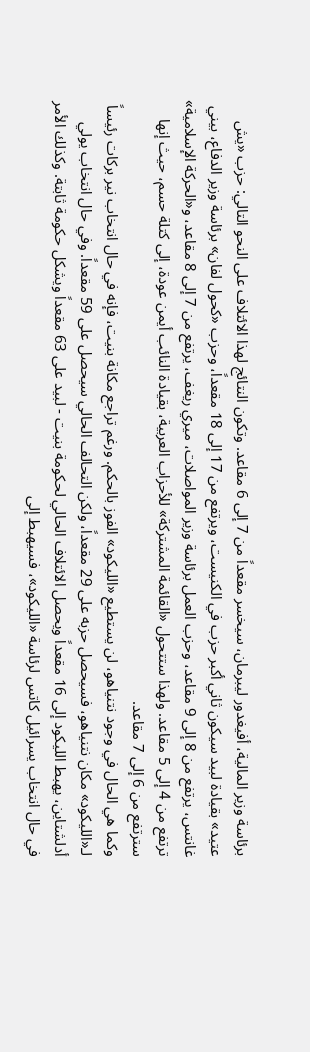برئاسة وزير المالية، أفيغدور ليبرمان، سيخسر مقعداً من 7 إلى 6 مقاعد. وتكون النتائج لهذا الائتلاف على النحو التالي: حزب «يش عتيد» بقيادة لبيد سيكون ثاني أكبر حزب في الكنيست، ويرتفع من 17 إلى 18 مقعداً، وحزب «كحول لفان» برئاسة وزير الدفاع، بيني غانتس، يرتفع من 8 إلى 9 مقاعد، وحزب العمل برئاسة وزير المواصلات، ميري ريغف، يرتفع من 7 إلى 8 مقاعد، و«الحركة الإسلامية» ترتفع من 4 إلى 5 مقاعد. ولهذا ستتحول «القائمة المشتركة» للأحزاب العربية، بقيادة النائب أيمن عودة، إلى كتلة حسم، حيث إنها سترتفع من 6 إلى 7 مقاعد.
وكما هي الحال في وجود نتنياهو، لن يستطيع «الليكود» الفوز بالحكم. ورغم تراجع مكانة بنيت، فإنه في حال انتخاب نير بركات رئيساً لـ«الليكود» مكان نتنياهو، فسيحصل حزبه على 29 مقعداً، ولكن التحالف الحالي سيحصل على 59 مقعداً. وفي حال انتخاب يولي أدلشتاين، يهبط الليكود إلى 16 مقعداً ويحصل الائتلاف الحالي لحكومة بنيت - لبيد على 63 مقعداً ويشكل حكومة ثابتة. وكذلك الأمر في حال انتخاب يسرائيل كاتس لرئاسة «الليكود»، فسيهبط إلى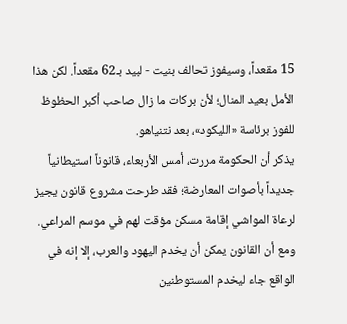15 مقعداً، وسيفوز تحالف بنيت - لبيد بـ62 مقعداً. لكن هذا الأمل بعيد المنال؛ لأن بركات ما زال صاحب أكبر الحظوظ للفوز برئاسة «الليكود»، بعد نتنياهو.
يذكر أن الحكومة مررت، أمس الأربعاء، قانوناً استيطانياً جديداً بأصوات المعارضة؛ فقد طرحت مشروع قانون يجيز لرعاة المواشي إقامة مسكن مؤقت لهم في موسم المراعي. ومع أن القانون يمكن أن يخدم اليهود والعرب، إلا إنه في الواقع جاء ليخدم المستوطنين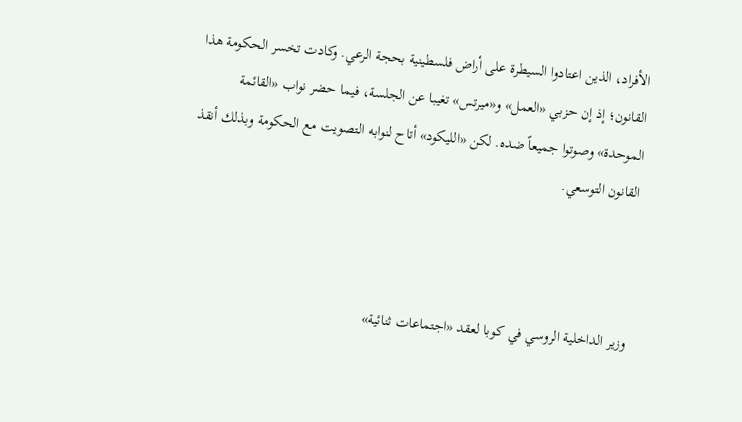الأفراد، الذين اعتادوا السيطرة على أراض فلسطينية بحجة الرعي. وكادت تخسر الحكومة هذا القانون؛ إذ إن حزبي «العمل» و«ميرتس» تغيبا عن الجلسة، فيما حضر نواب «القائمة الموحدة» وصوتوا جميعاً ضده. لكن «الليكود» أتاح لنوابه التصويت مع الحكومة وبذلك أنقذ القانون التوسعي.



وزير الداخلية الروسي في كوبا لعقد «اجتماعات ثنائية»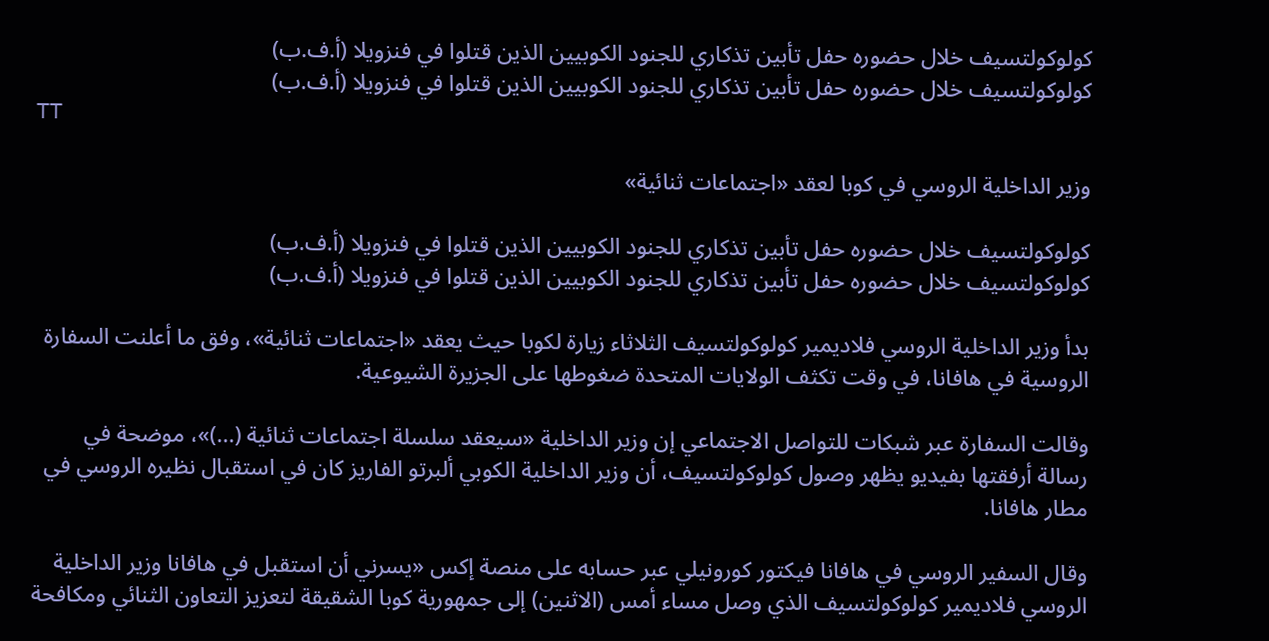كولوكولتسيف خلال حضوره حفل تأبين تذكاري للجنود الكوبيين الذين قتلوا في فنزويلا (أ.ف.ب)
كولوكولتسيف خلال حضوره حفل تأبين تذكاري للجنود الكوبيين الذين قتلوا في فنزويلا (أ.ف.ب)
TT

وزير الداخلية الروسي في كوبا لعقد «اجتماعات ثنائية»

كولوكولتسيف خلال حضوره حفل تأبين تذكاري للجنود الكوبيين الذين قتلوا في فنزويلا (أ.ف.ب)
كولوكولتسيف خلال حضوره حفل تأبين تذكاري للجنود الكوبيين الذين قتلوا في فنزويلا (أ.ف.ب)

بدأ وزير الداخلية الروسي فلاديمير كولوكولتسيف الثلاثاء زيارة لكوبا حيث يعقد «اجتماعات ثنائية»، وفق ما أعلنت السفارة الروسية في هافانا، في وقت تكثف الولايات المتحدة ضغوطها على الجزيرة الشيوعية.

وقالت السفارة عبر شبكات للتواصل الاجتماعي إن وزير الداخلية «سيعقد سلسلة اجتماعات ثنائية (...)»، موضحة في رسالة أرفقتها بفيديو يظهر وصول كولوكولتسيف، أن وزير الداخلية الكوبي ألبرتو الفاريز كان في استقبال نظيره الروسي في مطار هافانا.

وقال السفير الروسي في هافانا فيكتور كورونيلي عبر حسابه على منصة إكس «يسرني أن استقبل في هافانا وزير الداخلية الروسي فلاديمير كولوكولتسيف الذي وصل مساء أمس (الاثنين) إلى جمهورية كوبا الشقيقة لتعزيز التعاون الثنائي ومكافحة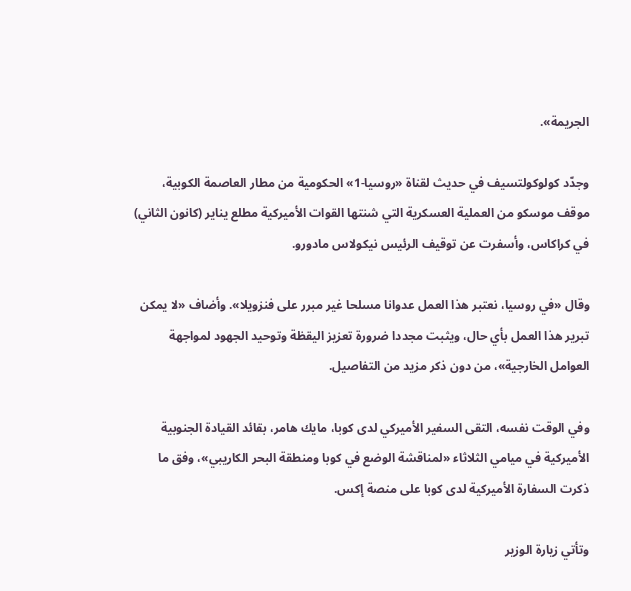الجريمة».

وجدّد كولوكولتسيف في حديث لقناة «روسيا-1» الحكومية من مطار العاصمة الكوبية، موقف موسكو من العملية العسكرية التي شنتها القوات الأميركية مطلع يناير (كانون الثاني) في كراكاس، وأسفرت عن توقيف الرئيس نيكولاس مادورو.

وقال «في روسيا، نعتبر هذا العمل عدوانا مسلحا غير مبرر على فنزويلا». وأضاف «لا يمكن تبرير هذا العمل بأي حال، ويثبت مجددا ضرورة تعزيز اليقظة وتوحيد الجهود لمواجهة العوامل الخارجية»، من دون ذكر مزيد من التفاصيل.

وفي الوقت نفسه، التقى السفير الأميركي لدى كوبا، مايك هامر، بقائد القيادة الجنوبية الأميركية في ميامي الثلاثاء «لمناقشة الوضع في كوبا ومنطقة البحر الكاريبي»، وفق ما ذكرت السفارة الأميركية لدى كوبا على منصة إكس.

وتأتي زيارة الوزير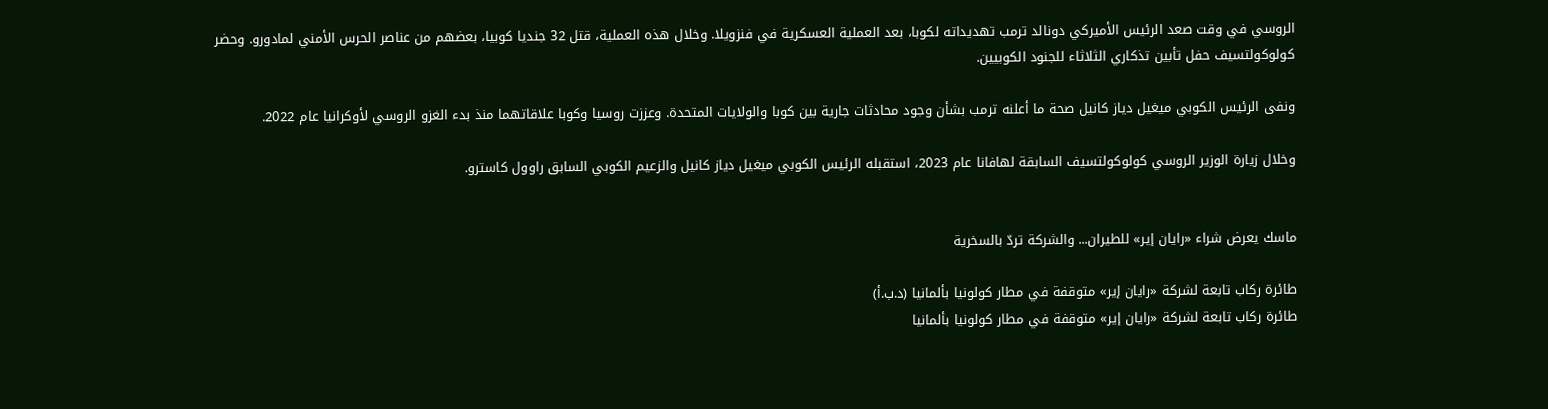الروسي في وقت صعد الرئيس الأميركي دونالد ترمب تهديداته لكوبا، بعد العملية العسكرية في فنزويلا. وخلال هذه العملية، قتل 32 جنديا كوبيا، بعضهم من عناصر الحرس الأمني لمادورو. وحضر كولوكولتسيف حفل تأبين تذكاري الثلاثاء للجنود الكوبيين.

ونفى الرئيس الكوبي ميغيل دياز كانيل صحة ما أعلنه ترمب بشأن وجود محادثات جارية بين كوبا والولايات المتحدة. وعززت روسيا وكوبا علاقاتهما منذ بدء الغزو الروسي لأوكرانيا عام 2022.

وخلال زيارة الوزير الروسي كولوكولتسيف السابقة لهافانا عام 2023، استقبله الرئيس الكوبي ميغيل دياز كانيل والزعيم الكوبي السابق راوول كاسترو.


ماسك يعرض شراء «رايان إير» للطيران... والشركة تردّ بالسخرية

طائرة ركاب تابعة لشركة «رايان إير» متوقفة في مطار كولونيا بألمانيا (د.ب.أ)
طائرة ركاب تابعة لشركة «رايان إير» متوقفة في مطار كولونيا بألمانيا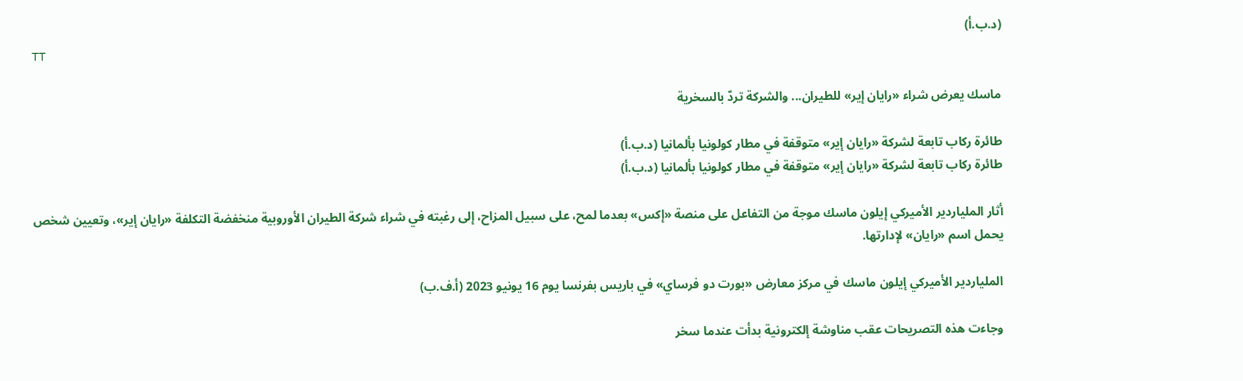(د.ب.أ)
TT

ماسك يعرض شراء «رايان إير» للطيران... والشركة تردّ بالسخرية

طائرة ركاب تابعة لشركة «رايان إير» متوقفة في مطار كولونيا بألمانيا (د.ب.أ)
طائرة ركاب تابعة لشركة «رايان إير» متوقفة في مطار كولونيا بألمانيا (د.ب.أ)

أثار الملياردير الأميركي إيلون ماسك موجة من التفاعل على منصة «إكس» بعدما لمح، على سبيل المزاح، إلى رغبته في شراء شركة الطيران الأوروبية منخفضة التكلفة «رايان إير»، وتعيين شخص يحمل اسم «رايان» لإدارتها.

الملياردير الأميركي إيلون ماسك في مركز معارض «بورت دو فرساي» في باريس بفرنسا يوم 16 يونيو 2023 (أ.ف.ب)

وجاءت هذه التصريحات عقب مناوشة إلكترونية بدأت عندما سخر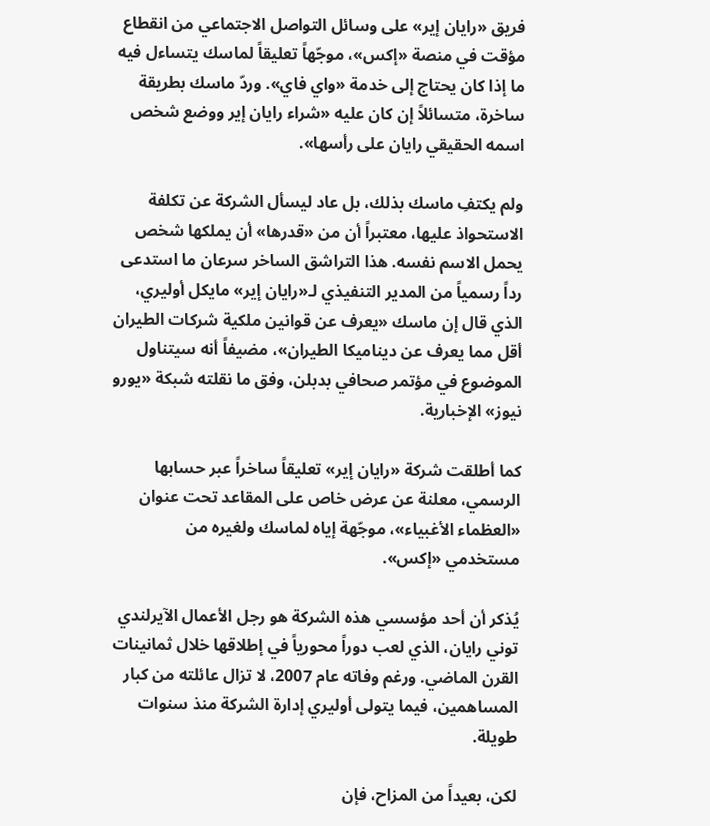فريق «رايان إير» على وسائل التواصل الاجتماعي من انقطاع مؤقت في منصة «إكس»، موجّهاً تعليقاً لماسك يتساءل فيه ما إذا كان يحتاج إلى خدمة «واي فاي». وردّ ماسك بطريقة ساخرة، متسائلاً إن كان عليه «شراء رايان إير ووضع شخص اسمه الحقيقي رايان على رأسها».

ولم يكتفِ ماسك بذلك، بل عاد ليسأل الشركة عن تكلفة الاستحواذ عليها، معتبراً أن من «قدرها» أن يملكها شخص يحمل الاسم نفسه. هذا التراشق الساخر سرعان ما استدعى رداً رسمياً من المدير التنفيذي لـ«رايان إير» مايكل أوليري، الذي قال إن ماسك «يعرف عن قوانين ملكية شركات الطيران أقل مما يعرف عن ديناميكا الطيران»، مضيفاً أنه سيتناول الموضوع في مؤتمر صحافي بدبلن، وفق ما نقلته شبكة «يورو نيوز» الإخبارية.

كما أطلقت شركة «رايان إير» تعليقاً ساخراً عبر حسابها الرسمي، معلنة عن عرض خاص على المقاعد تحت عنوان «العظماء الأغبياء»، موجّهة إياه لماسك ولغيره من مستخدمي «إكس».

يُذكر أن أحد مؤسسي هذه الشركة هو رجل الأعمال الآيرلندي توني رايان، الذي لعب دوراً محورياً في إطلاقها خلال ثمانينات القرن الماضي. ورغم وفاته عام 2007، لا تزال عائلته من كبار المساهمين، فيما يتولى أوليري إدارة الشركة منذ سنوات طويلة.

لكن، بعيداً من المزاح، فإن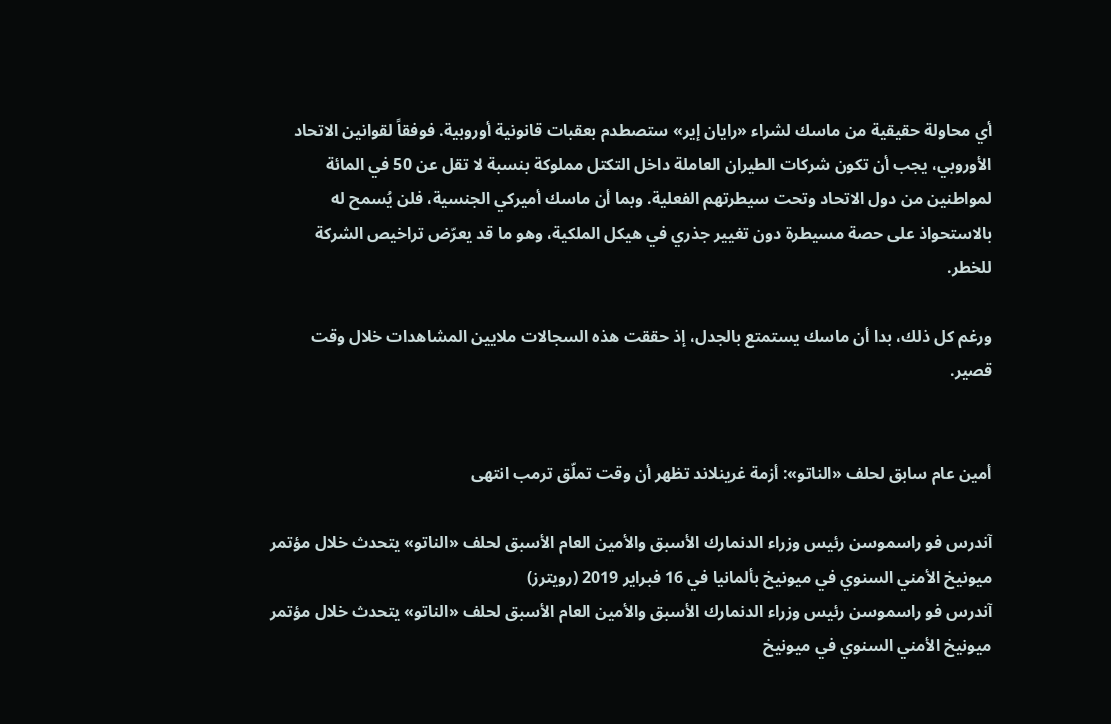أي محاولة حقيقية من ماسك لشراء «رايان إير» ستصطدم بعقبات قانونية أوروبية. فوفقاً لقوانين الاتحاد الأوروبي، يجب أن تكون شركات الطيران العاملة داخل التكتل مملوكة بنسبة لا تقل عن 50 في المائة لمواطنين من دول الاتحاد وتحت سيطرتهم الفعلية. وبما أن ماسك أميركي الجنسية، فلن يُسمح له بالاستحواذ على حصة مسيطرة دون تغيير جذري في هيكل الملكية، وهو ما قد يعرّض تراخيص الشركة للخطر.

ورغم كل ذلك، بدا أن ماسك يستمتع بالجدل، إذ حققت هذه السجالات ملايين المشاهدات خلال وقت قصير.


أمين عام سابق لحلف «الناتو»: أزمة غرينلاند تظهر أن وقت تملّق ترمب انتهى

آندرس فو راسموسن رئيس وزراء الدنمارك الأسبق والأمين العام الأسبق لحلف «الناتو» يتحدث خلال مؤتمر ميونيخ الأمني السنوي في ميونيخ بألمانيا في 16 فبراير 2019 (رويترز)
آندرس فو راسموسن رئيس وزراء الدنمارك الأسبق والأمين العام الأسبق لحلف «الناتو» يتحدث خلال مؤتمر ميونيخ الأمني السنوي في ميونيخ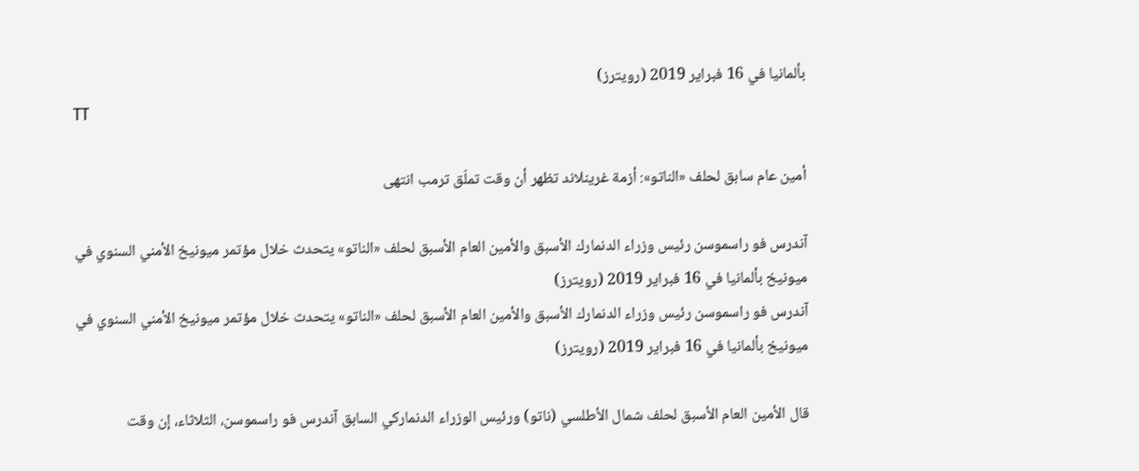بألمانيا في 16 فبراير 2019 (رويترز)
TT

أمين عام سابق لحلف «الناتو»: أزمة غرينلاند تظهر أن وقت تملّق ترمب انتهى

آندرس فو راسموسن رئيس وزراء الدنمارك الأسبق والأمين العام الأسبق لحلف «الناتو» يتحدث خلال مؤتمر ميونيخ الأمني السنوي في ميونيخ بألمانيا في 16 فبراير 2019 (رويترز)
آندرس فو راسموسن رئيس وزراء الدنمارك الأسبق والأمين العام الأسبق لحلف «الناتو» يتحدث خلال مؤتمر ميونيخ الأمني السنوي في ميونيخ بألمانيا في 16 فبراير 2019 (رويترز)

قال الأمين العام الأسبق لحلف شمال الأطلسي (ناتو) ورئيس الوزراء الدنماركي السابق آندرس فو راسموسن، الثلاثاء، إن وقت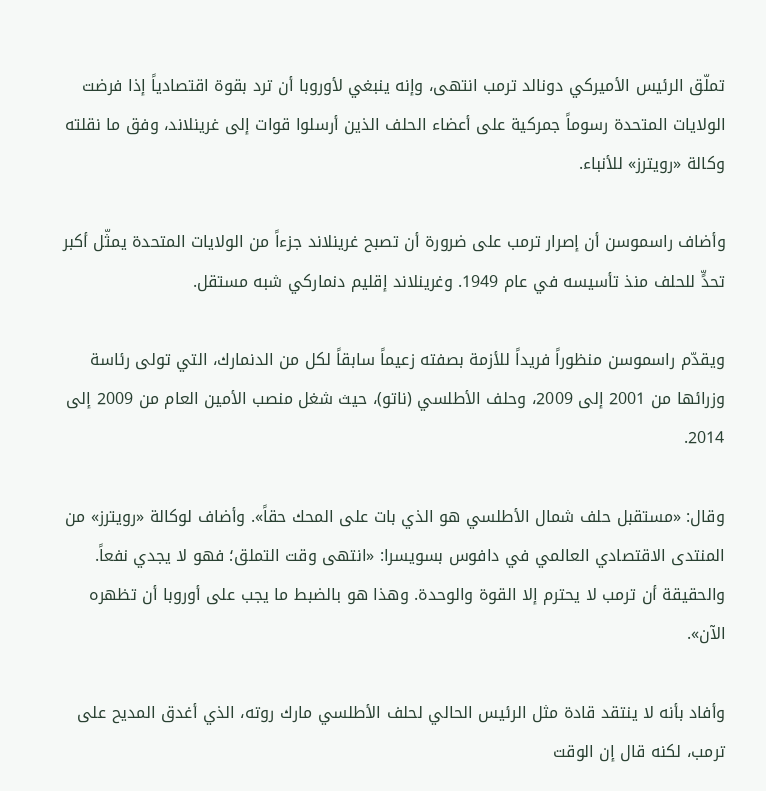تملّق الرئيس الأميركي دونالد ترمب انتهى، وإنه ينبغي لأوروبا أن ترد بقوة اقتصادياً إذا فرضت الولايات المتحدة رسوماً جمركية على أعضاء الحلف الذين أرسلوا قوات إلى غرينلاند، وفق ما نقلته وكالة «رويترز» للأنباء.

وأضاف راسموسن أن إصرار ترمب على ضرورة أن تصبح ‌غرينلاند جزءاً من ‌الولايات المتحدة يمثّل ‌أكبر تحدٍّ للحلف ‌منذ تأسيسه في عام 1949. وغرينلاند إقليم دنماركي شبه مستقل.

ويقدّم راسموسن منظوراً فريداً للأزمة بصفته زعيماً سابقاً لكل من الدنمارك، التي تولى رئاسة وزرائها من 2001 إلى 2009، وحلف الأطلسي (ناتو)، حيث شغل منصب الأمين العام من 2009 إلى 2014.

وقال: «مستقبل حلف شمال الأطلسي ‌هو الذي بات على المحك حقاً». وأضاف لوكالة «رويترز» من المنتدى الاقتصادي العالمي في دافوس بسويسرا: «انتهى وقت التملق؛ فهو لا يجدي نفعاً. والحقيقة أن ترمب لا يحترم إلا القوة والوحدة. وهذا هو بالضبط ما يجب على أوروبا أن تظهره الآن».

وأفاد بأنه لا ينتقد قادة مثل الرئيس الحالي لحلف الأطلسي مارك روته، الذي أغدق المديح على ترمب، لكنه قال إن الوقت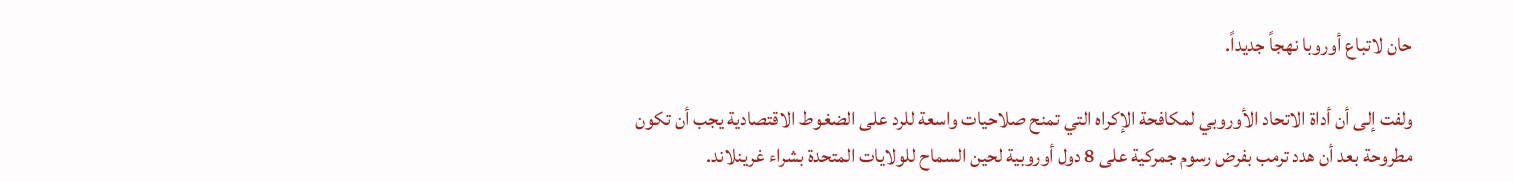حان لاتباع أوروبا نهجاً جديداً.

ولفت إلى أن أداة الاتحاد الأوروبي لمكافحة الإكراه التي تمنح صلاحيات واسعة للرد على الضغوط الاقتصادية يجب أن تكون مطروحة بعد أن هدد ترمب بفرض رسوم جمركية على 8 دول أوروبية لحين السماح للولايات المتحدة بشراء غرينلاند.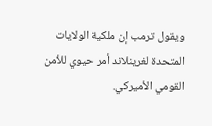ويقول ترمب إن ملكية ‌الولايات المتحدة لغرينلاند أمر حيوي للأمن القومي الأميركي.